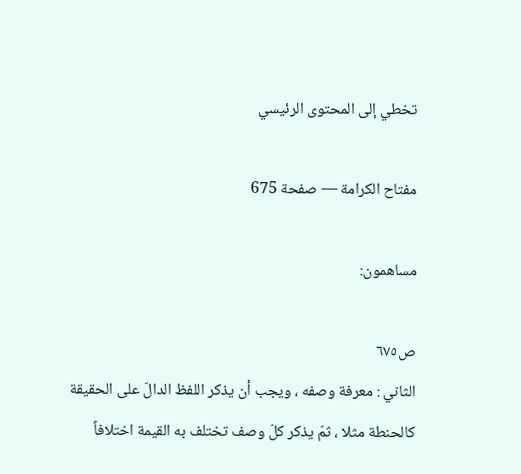تخطي إلى المحتوى الرئيسي

مفتاح الكرامة — صفحة 675

مساهمون:

ص٦٧٥
الثاني : معرفة وصفه ، ويجب أن يذكر اللفظ الدالّ على الحقيقة كالحنطة مثلا ، ثمّ يذكر كلّ وصف تختلف به القيمة اختلافاً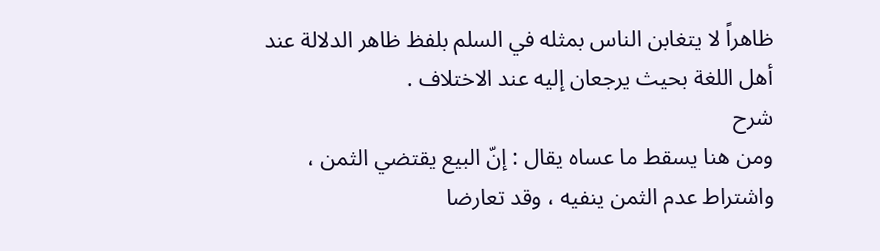ظاهراً لا يتغابن الناس بمثله في السلم بلفظ ظاهر الدلالة عند أهل اللغة بحيث يرجعان إليه عند الاختلاف .
شرح
ومن هنا يسقط ما عساه يقال : إنّ البيع يقتضي الثمن ، واشتراط عدم الثمن ينفيه ، وقد تعارضا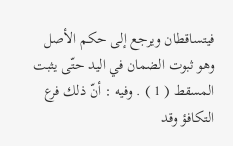فيتساقطان ويرجع إلى حكم الأصل وهو ثبوت الضمان في اليد حتّى يثبت المسقط ( 1 ) . وفيه : أنّ ذلك فرع التكافؤ وقد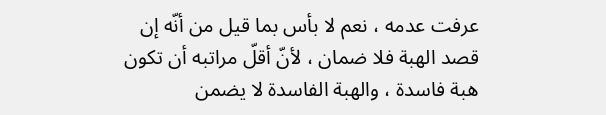عرفت عدمه ، نعم لا بأس بما قيل من أنّه إن قصد الهبة فلا ضمان ، لأنّ أقلّ مراتبه أن تكون هبة فاسدة ، والهبة الفاسدة لا يضمن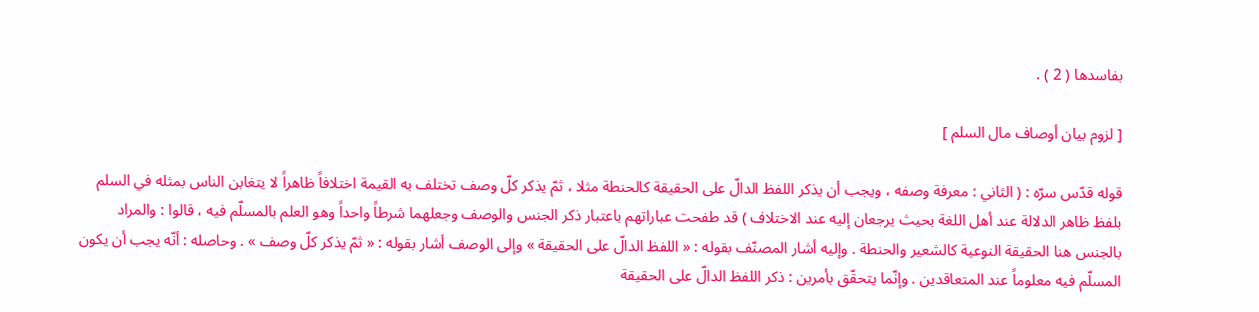بفاسدها ( 2 ) .

[ لزوم بيان أوصاف مال السلم ]

قوله قدّس سرّه : ( الثاني : معرفة وصفه ، ويجب أن يذكر اللفظ الدالّ على الحقيقة كالحنطة مثلا ، ثمّ يذكر كلّ وصف تختلف به القيمة اختلافاً ظاهراً لا يتغابن الناس بمثله في السلم بلفظ ظاهر الدلالة عند أهل اللغة بحيث يرجعان إليه عند الاختلاف ) قد طفحت عباراتهم باعتبار ذكر الجنس والوصف وجعلهما شرطاً واحداً وهو العلم بالمسلّم فيه ، قالوا : والمراد بالجنس هنا الحقيقة النوعية كالشعير والحنطة . وإليه أشار المصنّف بقوله : « اللفظ الدالّ على الحقيقة » وإلى الوصف أشار بقوله : « ثمّ يذكر كلّ وصف » . وحاصله : أنّه يجب أن يكون المسلّم فيه معلوماً عند المتعاقدين . وإنّما يتحقّق بأمرين : ذكر اللفظ الدالّ على الحقيقة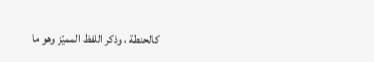كالحنطة ، وذكر اللفظ المميّز وهو ما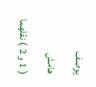يوصف
هامش
( 1 و 2 ) نقلهما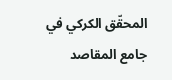المحقّق الكركي في جامع المقاصد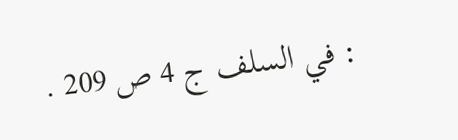: في السلف ج 4 ص 209 .